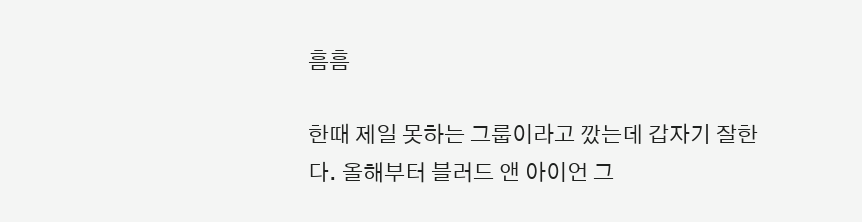흠흠

한때 제일 못하는 그룹이라고 깠는데 갑자기 잘한다. 올해부터 블러드 앤 아이언 그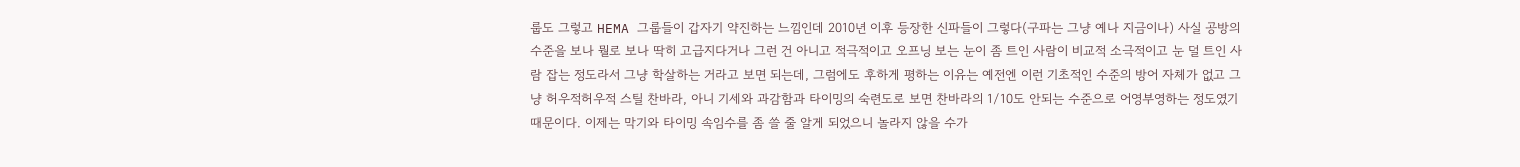룹도 그렇고 HEMA 그룹들이 갑자기 약진하는 느낌인데 2010년 이후 등장한 신파들이 그렇다(구파는 그냥 예나 지금이나) 사실 공방의 수준을 보나 뭘로 보나 딱히 고급지다거나 그런 건 아니고 적극적이고 오프닝 보는 눈이 좀 트인 사람이 비교적 소극적이고 눈 덜 트인 사람 잡는 정도라서 그냥 학살하는 거라고 보면 되는데, 그럼에도 후하게 평하는 이유는 예전엔 이런 기초적인 수준의 방어 자체가 없고 그냥 허우적허우적 스틸 찬바라, 아니 기세와 과감함과 타이밍의 숙련도로 보면 찬바라의 1/10도 안되는 수준으로 어영부영하는 정도였기 때문이다. 이제는 막기와 타이밍 속임수를 좀 쓸 줄 알게 되었으니 놀라지 않을 수가